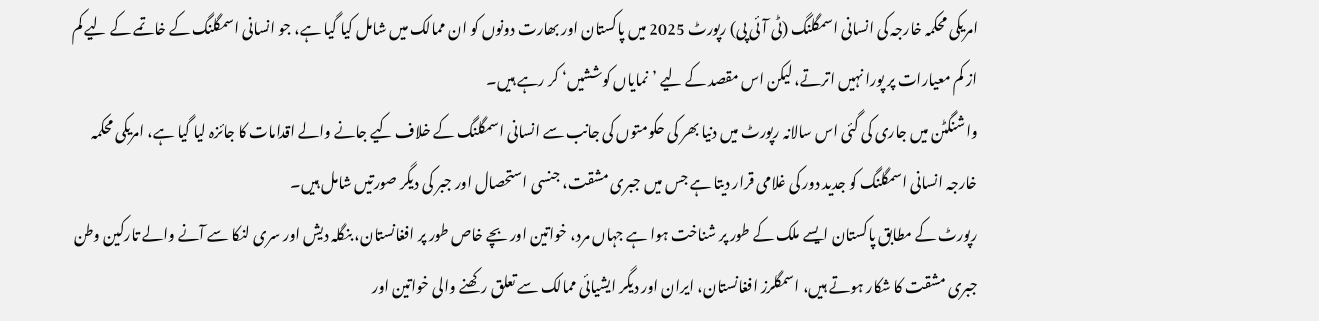امریکی محکمہ خارجہ کی انسانی اسمگلنگ (ٹی آئی پی) رپورٹ 2025 میں پاکستان اور بھارت دونوں کو ان ممالک میں شامل کیا گیا ہے، جو انسانی اسمگلنگ کے خاتمے کے لیے کم از کم معیارات پر پورا نہیں اترتے، لیکن اس مقصد کے لیے ’نمایاں کوششیں‘ کر رہے ہیں۔
واشنگٹن میں جاری کی گئی اس سالانہ رپورٹ میں دنیا بھر کی حکومتوں کی جانب سے انسانی اسمگلنگ کے خلاف کیے جانے والے اقدامات کا جائزہ لیا گیا ہے، امریکی محکمہ خارجہ انسانی اسمگلنگ کو جدید دور کی غلامی قرار دیتا ہے جس میں جبری مشقت، جنسی استحصال اور جبر کی دیگر صورتیں شامل ہیں۔
رپورٹ کے مطابق پاکستان ایسے ملک کے طور پر شناخت ہوا ہے جہاں مرد، خواتین اور بچے خاص طور پر افغانستان، بنگلہ دیش اور سری لنکا سے آنے والے تارکین وطن جبری مشقت کا شکار ہوتے ہیں، اسمگلرز افغانستان، ایران اور دیگر ایشیائی ممالک سے تعلق رکھنے والی خواتین اور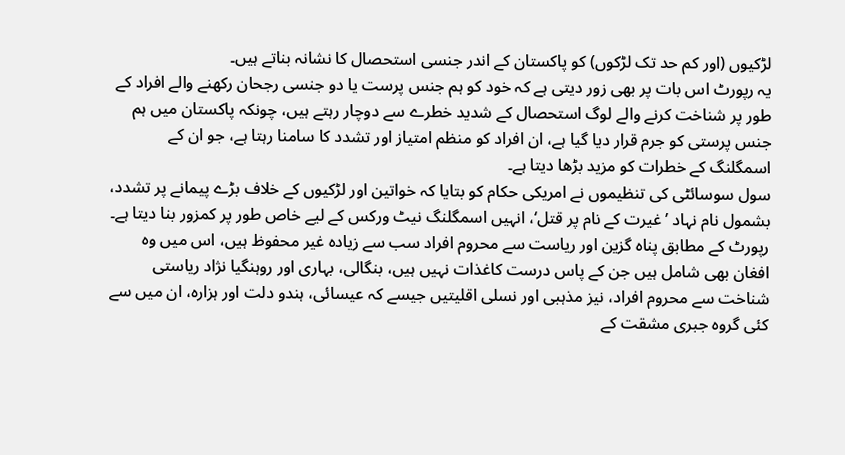لڑکیوں (اور کم حد تک لڑکوں) کو پاکستان کے اندر جنسی استحصال کا نشانہ بناتے ہیں۔
یہ رپورٹ اس بات پر بھی زور دیتی ہے کہ خود کو ہم جنس پرست یا دو جنسی رجحان رکھنے والے افراد کے طور پر شناخت کرنے والے لوگ استحصال کے شدید خطرے سے دوچار رہتے ہیں، چونکہ پاکستان میں ہم جنس پرستی کو جرم قرار دیا گیا ہے، ان افراد کو منظم امتیاز اور تشدد کا سامنا رہتا ہے، جو ان کے اسمگلنگ کے خطرات کو مزید بڑھا دیتا ہے۔
سول سوسائٹی کی تنظیموں نے امریکی حکام کو بتایا کہ خواتین اور لڑکیوں کے خلاف بڑے پیمانے پر تشدد، بشمول نام نہاد ’غیرت کے نام پر قتل‘، انہیں اسمگلنگ نیٹ ورکس کے لیے خاص طور پر کمزور بنا دیتا ہے۔
رپورٹ کے مطابق پناہ گزین اور ریاست سے محروم افراد سب سے زیادہ غیر محفوظ ہیں، اس میں وہ افغان بھی شامل ہیں جن کے پاس درست کاغذات نہیں ہیں، بنگالی، بہاری اور روہنگیا نژاد ریاستی شناخت سے محروم افراد، نیز مذہبی اور نسلی اقلیتیں جیسے کہ عیسائی، ہندو دلت اور ہزارہ، ان میں سے کئی گروہ جبری مشقت کے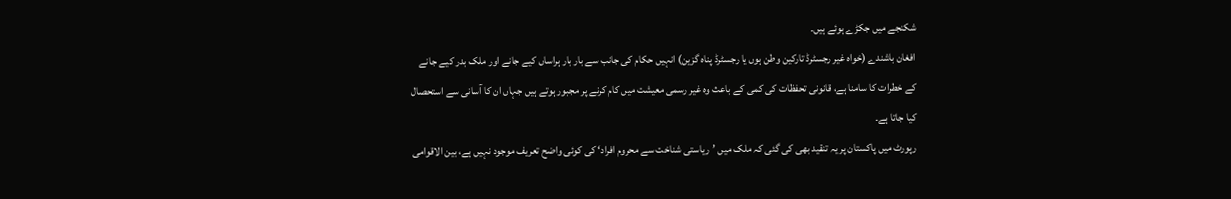شکنجے میں جکڑے ہوئے ہیں۔
افغان باشندے (خواہ غیر رجسٹرڈ تارکین وطن ہوں یا رجسٹرڈ پناہ گزین) انہیں حکام کی جانب سے بار بار ہراساں کیے جانے اور ملک بدر کیے جانے کے خطرات کا سامنا ہے، قانونی تحفظات کی کمی کے باعث وہ غیر رسمی معیشت میں کام کرنے پر مجبور ہوتے ہیں جہاں ان کا آسانی سے استحصال کیا جاتا ہے۔
رپورٹ میں پاکستان پر یہ تنقید بھی کی گئی کہ ملک میں ’ریاستی شناخت سے محروم افراد‘ کی کوئی واضح تعریف موجود نہیں ہے، بین الاقوامی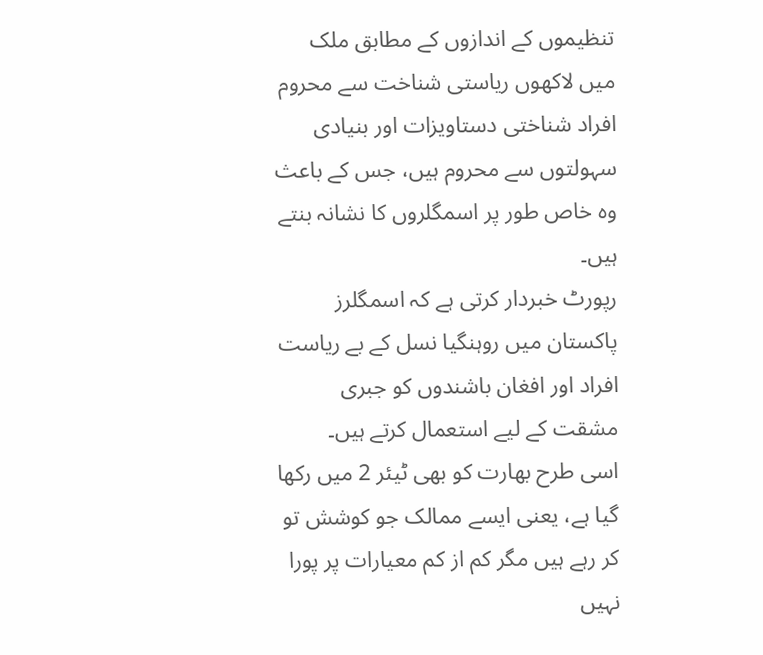تنظیموں کے اندازوں کے مطابق ملک میں لاکھوں ریاستی شناخت سے محروم افراد شناختی دستاویزات اور بنیادی سہولتوں سے محروم ہیں، جس کے باعث وہ خاص طور پر اسمگلروں کا نشانہ بنتے ہیں۔
رپورٹ خبردار کرتی ہے کہ اسمگلرز پاکستان میں روہنگیا نسل کے بے ریاست افراد اور افغان باشندوں کو جبری مشقت کے لیے استعمال کرتے ہیں۔
اسی طرح بھارت کو بھی ٹیئر 2 میں رکھا گیا ہے، یعنی ایسے ممالک جو کوشش تو کر رہے ہیں مگر کم از کم معیارات پر پورا نہیں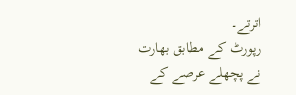اترتے۔
رپورٹ کے مطابق بھارت نے پچھلے عرصے کے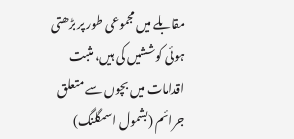مقابلے میں مجموعی طور پر بڑھتی ہوئی کوششیں کی ہیں، مثبت اقدامات میں بچوں سے متعلق جرائم (بشمول اسمگلنگ)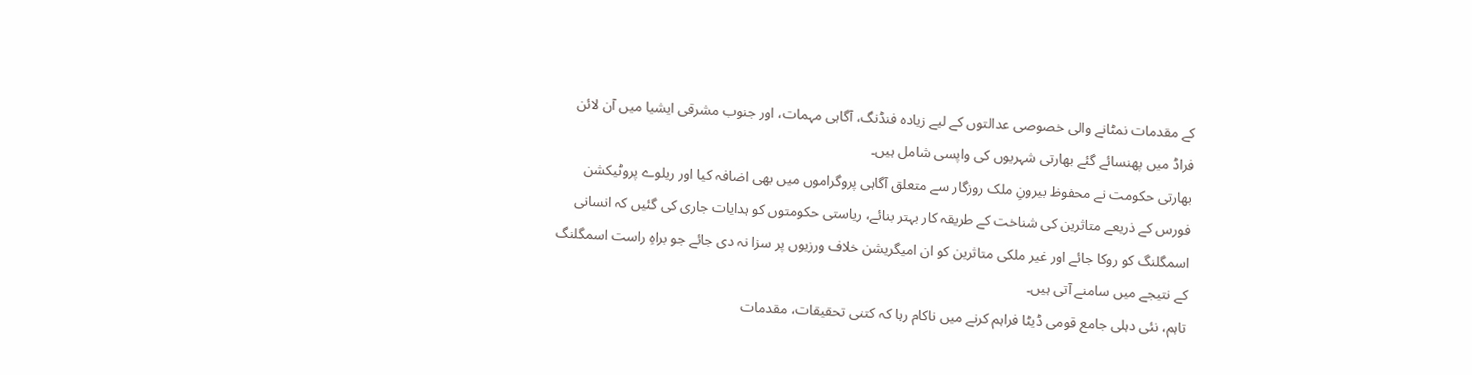کے مقدمات نمٹانے والی خصوصی عدالتوں کے لیے زیادہ فنڈنگ، آگاہی مہمات، اور جنوب مشرقی ایشیا میں آن لائن فراڈ میں پھنسائے گئے بھارتی شہریوں کی واپسی شامل ہیں۔
بھارتی حکومت نے محفوظ بیرونِ ملک روزگار سے متعلق آگاہی پروگراموں میں بھی اضافہ کیا اور ریلوے پروٹیکشن فورس کے ذریعے متاثرین کی شناخت کے طریقہ کار بہتر بنائے، ریاستی حکومتوں کو ہدایات جاری کی گئیں کہ انسانی اسمگلنگ کو روکا جائے اور غیر ملکی متاثرین کو ان امیگریشن خلاف ورزیوں پر سزا نہ دی جائے جو براہِ راست اسمگلنگ کے نتیجے میں سامنے آتی ہیں۔
تاہم، نئی دہلی جامع قومی ڈیٹا فراہم کرنے میں ناکام رہا کہ کتنی تحقیقات، مقدمات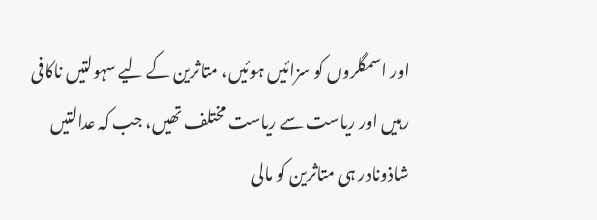اور اسمگلروں کو سزائیں ہوئیں، متاثرین کے لیے سہولتیں ناکافی رہیں اور ریاست سے ریاست مختلف تھیں، جب کہ عدالتیں شاذونادر ہی متاثرین کو مالی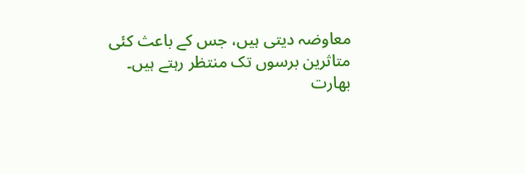معاوضہ دیتی ہیں، جس کے باعث کئی متاثرین برسوں تک منتظر رہتے ہیں۔
بھارت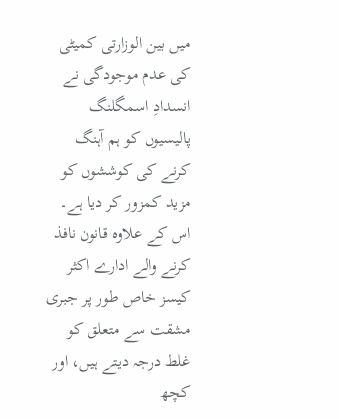میں بین الوزارتی کمیٹی کی عدم موجودگی نے انسدادِ اسمگلنگ پالیسیوں کو ہم آہنگ کرنے کی کوششوں کو مزید کمزور کر دیا ہے۔ اس کے علاوہ قانون نافذ کرنے والے ادارے اکثر کیسز خاص طور پر جبری مشقت سے متعلق کو غلط درجہ دیتے ہیں، اور کچھ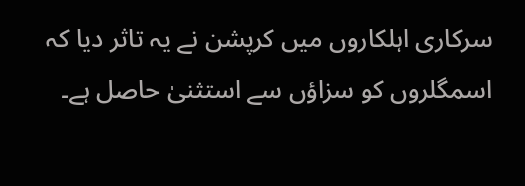سرکاری اہلکاروں میں کرپشن نے یہ تاثر دیا کہ اسمگلروں کو سزاؤں سے استثنیٰ حاصل ہے۔